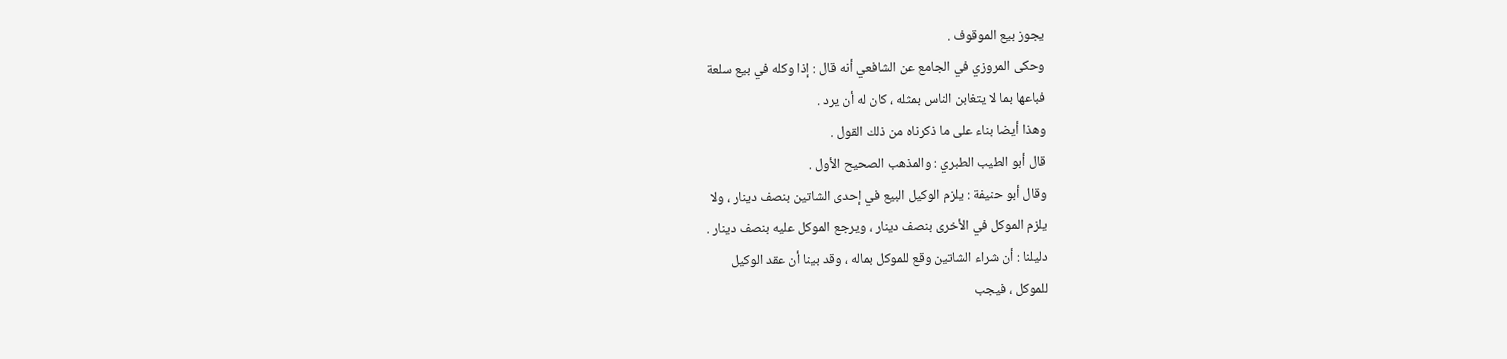يجوز بيع الموقوف .
وحكى المروزي في الجامع عن الشافعي أنه قال : إذا وكله في بيع سلعة
فباعها بما لا يتغابن الناس بمثله ، كان له أن يرد .
وهذا أيضا بناء على ما ذكرناه من ذلك القول .
قال أبو الطيب الطبري : والمذهب الصحيح الأول .
وقال أبو حنيفة : يلزم الوكيل البيع في إحدى الشاتين بنصف دينار ، ولا
يلزم الموكل في الأخرى بنصف دينار ، ويرجع الموكل عليه بنصف دينار .
دليلنا : أن شراء الشاتين وقع للموكل بماله ، وقد بينا أن عقد الوكيل
للموكل ، فيجب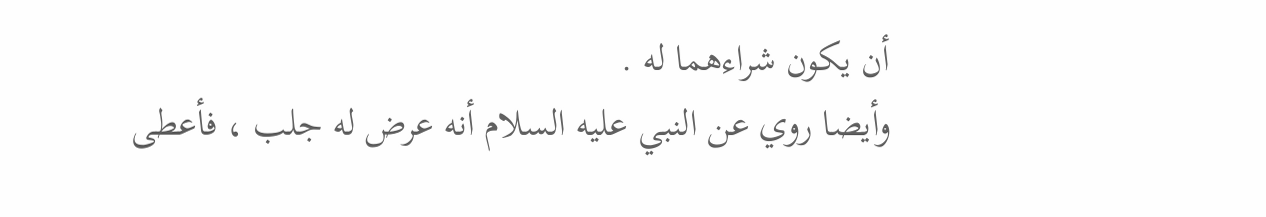أن يكون شراءهما له .
وأيضا روي عن النبي عليه السلام أنه عرض له جلب ، فأعطى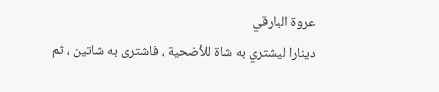عروة البارقي
دينارا ليشتري به شاة للأضحية ، فاشترى به شاتين ، ثم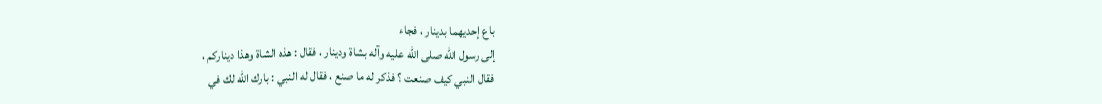باع إحديهما بدينار ، فجاء
إلى رسول الله صلى الله عليه وآله بشاة ودينار ، فقال : هذه الشاة وهذا ديناركم ،
فقال النبي كيف صنعت ؟ فذكر له ما صنع ، فقال له النبي : بارك الله لك في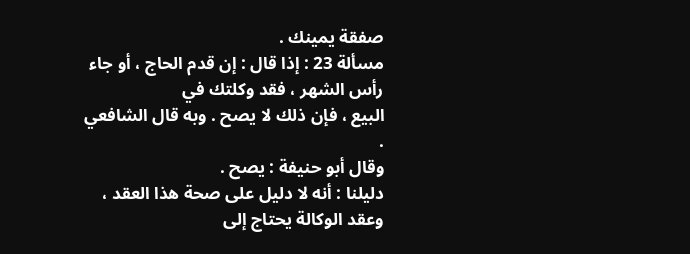صفقة يمينك .
مسألة 23 : إذا قال : إن قدم الحاج ، أو جاء رأس الشهر ، فقد وكلتك في
البيع ، فإن ذلك لا يصح . وبه قال الشافعي .
وقال أبو حنيفة : يصح .
دليلنا : أنه لا دليل على صحة هذا العقد ، وعقد الوكالة يحتاج إلى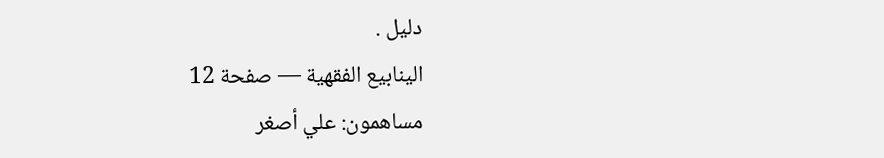دليل .
الينابيع الفقهية — صفحة 12
مساهمون: علي أصغر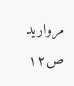مرواريد
ص١٢